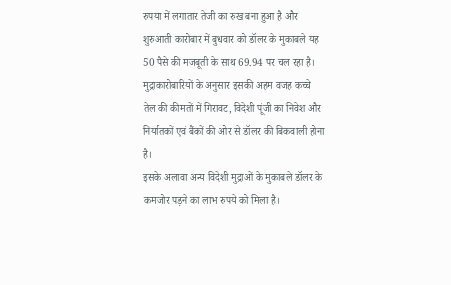रुपया में लगातार तेजी का रुख बना हुआ है और शुरुआती कारोबार में बुधवार को डॉलर के मुकाबले यह 50 पैसे की मजबूती के साथ 69.94 पर चल रहा है।
मुद्राकारोबारियों के अनुसार इसकी अहम वजह कच्चे तेल की कीमतों में गिरावट, विदेशी पूंजी का निवेश और निर्यातकों एवं बैंकों की ओर से डॉलर की बिकवाली होना है।
इसके अलावा अन्य विदेशी मुद्राओं के मुकाबले डॉलर के कमजोर पड़ने का लाभ रुपये को मिला है।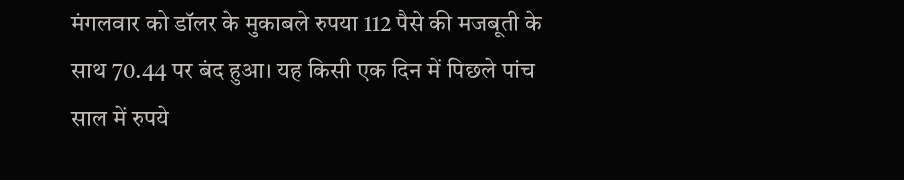मंगलवार को डॉलर के मुकाबले रुपया 112 पैसे की मजबूती के साथ 70.44 पर बंद हुआ। यह किसी एक दिन में पिछले पांच साल में रुपये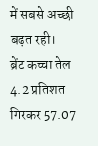में सबसे अच्छी बढ़त रही।
ब्रेंट कच्चा तेल 4.2 प्रतिशत गिरकर 57.07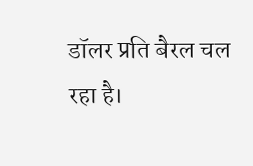डॉलर प्रति बैरल चल रहा है।